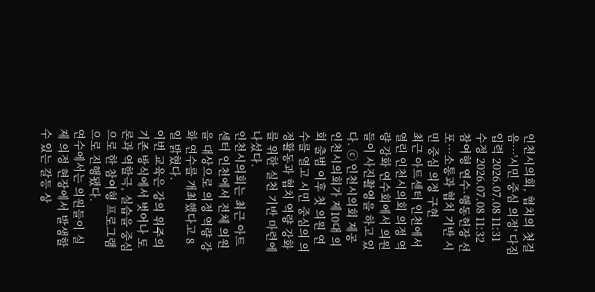인천시의회, 협치의 첫걸음…'시민 중심 의정' 다짐
입력 2026.07.08 11:31
수정 2026.07.08 11:32
참여형 연수·행동헌장 선포…소통과 협치 기반 시민 중심 의정 구현
최근 아트센터 인천에서 열린 인천시의회 의정 역량 강화 연수회에서 의원들이 사진촬영을 하고 있다. ⓒ 인천시의회 제공
인천시의회가 제10대 의회 출범 이후 첫 의원 연수를 열고 시민 중심의 의정활동과 협치 역량 강화를 위한 실천 기반 마련에 나섰다.
인천시의회는 최근 아트센터 인천에서 전체 의원을 대상으로 의정 역량 강화 연수를 개최했다고 8일 밝혔다.
이번 교육은 강의 위주의 기존 방식에서 벗어나 토론과 역할극, 실습을 중심으로 한 참여형 프로그램으로 진행됐다.
연수에서는 의원들이 실제 의정 현장에서 발생할 수 있는 갈등 상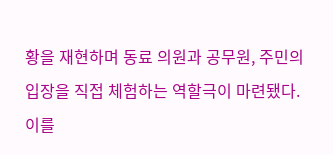황을 재현하며 동료 의원과 공무원, 주민의 입장을 직접 체험하는 역할극이 마련됐다.
이를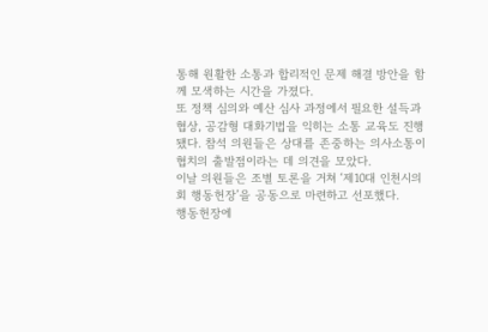통해 원활한 소통과 합리적인 문제 해결 방안을 함께 모색하는 시간을 가졌다.
또 정책 심의와 예산 심사 과정에서 필요한 설득과 협상, 공감형 대화기법을 익히는 소통 교육도 진행됐다. 참석 의원들은 상대를 존중하는 의사소통이 협치의 출발점이라는 데 의견을 모았다.
이날 의원들은 조별 토론을 거쳐 ‘제10대 인천시의회 행동헌장’을 공동으로 마련하고 선포했다.
행동헌장에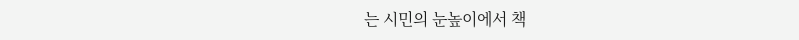는 시민의 눈높이에서 책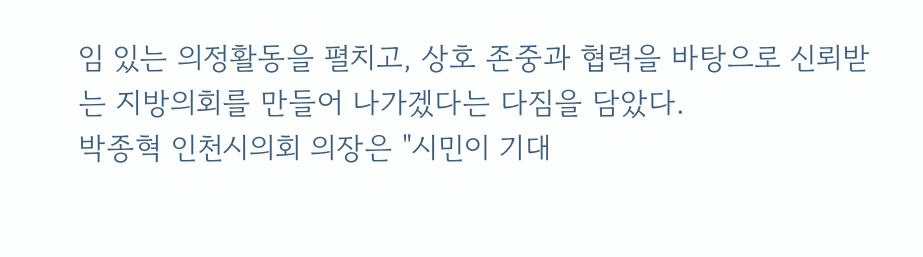임 있는 의정활동을 펼치고, 상호 존중과 협력을 바탕으로 신뢰받는 지방의회를 만들어 나가겠다는 다짐을 담았다.
박종혁 인천시의회 의장은 "시민이 기대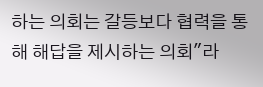하는 의회는 갈등보다 협력을 통해 해답을 제시하는 의회"라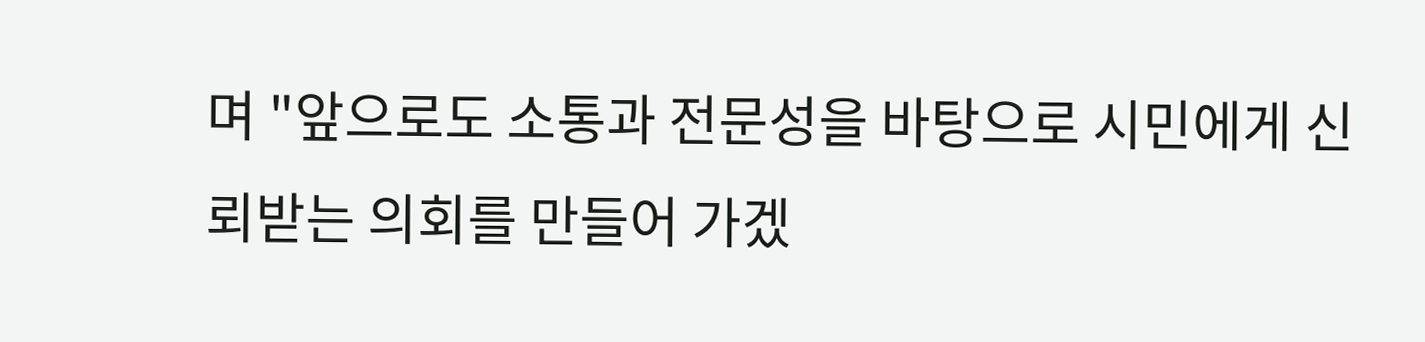며 "앞으로도 소통과 전문성을 바탕으로 시민에게 신뢰받는 의회를 만들어 가겠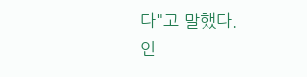다"고 말했다.
인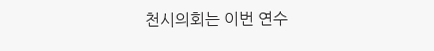천시의회는 이번 연수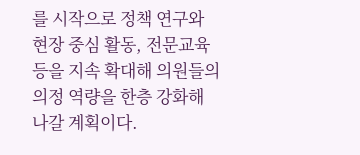를 시작으로 정책 연구와 현장 중심 활동, 전문교육 등을 지속 확대해 의원들의 의정 역량을 한층 강화해 나갈 계획이다.